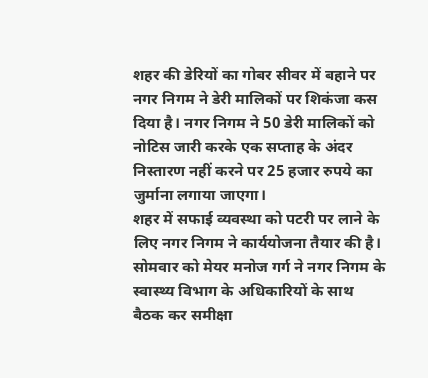शहर की डेरियों का गोबर सीवर में बहाने पर नगर निगम ने डेरी मालिकों पर शिकंजा कस दिया है। नगर निगम ने 50 डेरी मालिकों को नोटिस जारी करके एक सप्ताह के अंदर निस्तारण नहीं करने पर 25 हजार रुपये का जुर्माना लगाया जाएगा।
शहर में सफाई व्यवस्था को पटरी पर लाने के लिए नगर निगम ने कार्ययोजना तैयार की है। सोमवार को मेयर मनोज गर्ग ने नगर निगम के स्वास्थ्य विभाग के अधिकारियों के साथ बैठक कर समीक्षा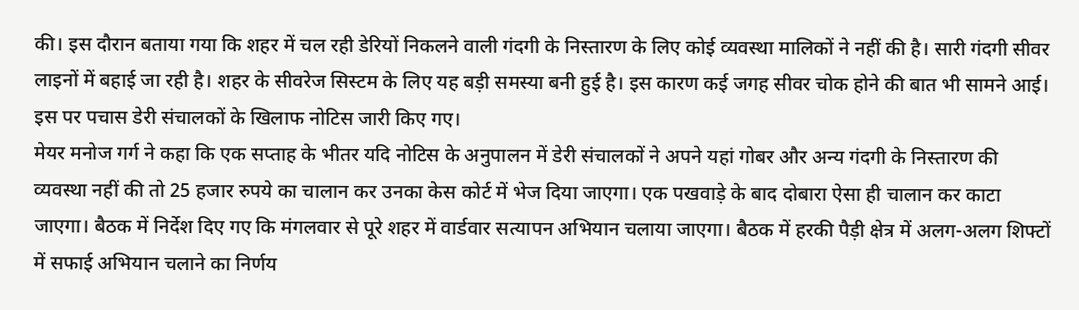की। इस दौरान बताया गया कि शहर में चल रही डेरियों निकलने वाली गंदगी के निस्तारण के लिए कोई व्यवस्था मालिकों ने नहीं की है। सारी गंदगी सीवर लाइनों में बहाई जा रही है। शहर के सीवरेज सिस्टम के लिए यह बड़ी समस्या बनी हुई है। इस कारण कई जगह सीवर चोक होने की बात भी सामने आई। इस पर पचास डेरी संचालकों के खिलाफ नोटिस जारी किए गए।
मेयर मनोज गर्ग ने कहा कि एक सप्ताह के भीतर यदि नोटिस के अनुपालन में डेरी संचालकों ने अपने यहां गोबर और अन्य गंदगी के निस्तारण की व्यवस्था नहीं की तो 25 हजार रुपये का चालान कर उनका केस कोर्ट में भेज दिया जाएगा। एक पखवाड़े के बाद दोबारा ऐसा ही चालान कर काटा जाएगा। बैठक में निर्देश दिए गए कि मंगलवार से पूरे शहर में वार्डवार सत्यापन अभियान चलाया जाएगा। बैठक में हरकी पैड़ी क्षेत्र में अलग-अलग शिफ्टों में सफाई अभियान चलाने का निर्णय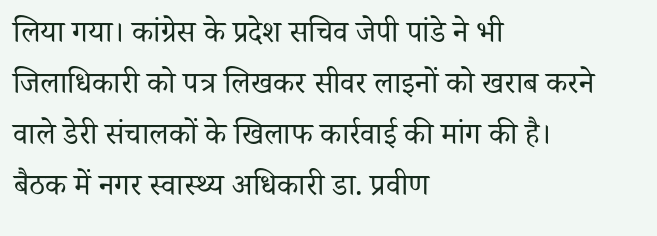लिया गया। कांग्रेस के प्रदेश सचिव जेपी पांडे ने भी जिलाधिकारी को पत्र लिखकर सीवर लाइनों को खराब करने वाले डेरी संचालकों के खिलाफ कार्रवाई की मांग की है। बैठक में नगर स्वास्थ्य अधिकारी डा. प्रवीण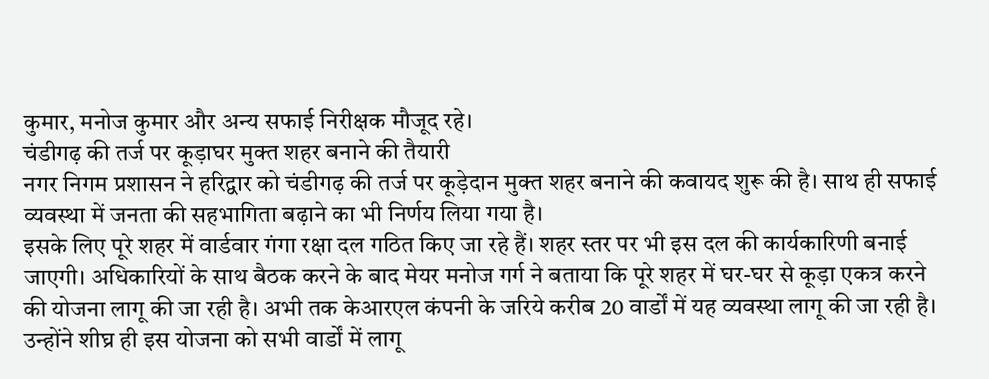कुमार, मनोज कुमार और अन्य सफाई निरीक्षक मौजूद रहे।
चंडीगढ़ की तर्ज पर कूड़ाघर मुक्त शहर बनाने की तैयारी
नगर निगम प्रशासन ने हरिद्वार को चंडीगढ़ की तर्ज पर कूड़ेदान मुक्त शहर बनाने की कवायद शुरू की है। साथ ही सफाई व्यवस्था में जनता की सहभागिता बढ़ाने का भी निर्णय लिया गया है।
इसके लिए पूरे शहर में वार्डवार गंगा रक्षा दल गठित किए जा रहे हैं। शहर स्तर पर भी इस दल की कार्यकारिणी बनाई जाएगी। अधिकारियों के साथ बैठक करने के बाद मेयर मनोज गर्ग ने बताया कि पूरे शहर में घर-घर से कूड़ा एकत्र करने की योजना लागू की जा रही है। अभी तक केआरएल कंपनी के जरिये करीब 20 वार्डों में यह व्यवस्था लागू की जा रही है। उन्होंने शीघ्र ही इस योजना को सभी वार्डों में लागू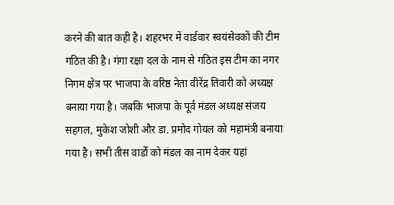करने की बात कही है। शहरभर में वार्डवार स्वयंसेवकों की टीम गठित की है। गंगा रक्षा दल के नाम से गठित इस टीम का नगर निगम क्षेत्र पर भाजपा के वरिष्ठ नेता वीरेंद्र तिवारी को अध्यक्ष बनाया गया है। जबकि भाजपा के पूर्व मंडल अध्यक्ष संजय सहगल, मुकेश जोशी और डा. प्रमोद गोयल को महामंत्री बनाया गया है। सभी तीस वार्डों को मंडल का नाम देकर यहां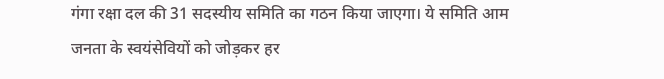गंगा रक्षा दल की 31 सदस्यीय समिति का गठन किया जाएगा। ये समिति आम जनता के स्वयंसेवियों को जोड़कर हर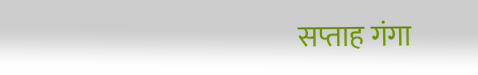सप्ताह गंगा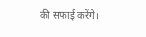की सफाई करेंगे।